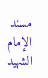مسند الإمام الشهيد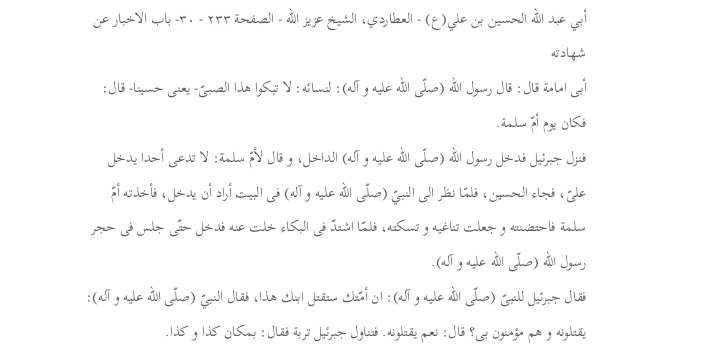أبي عبد الله الحسين بن علي(ع) - العطاردي، الشيخ عزيز الله - الصفحة ٢٣٣ - ٣٠- باب الاخبار عن شهادته
أبى امامة قال: قال رسول اللّه (صلّى اللّه عليه و آله): لنسائه: لا تبكوا هذا الصبىّ- يعنى حسينا- قال: فكان يوم أمّ سلمة.
فنزل جبرئيل فدخل رسول اللّه (صلّى اللّه عليه و آله) الداخل، و قال لأمّ سلمة: لا تدعى أحدا يدخل علىّ، فجاء الحسين، فلمّا نظر الى النبيّ (صلّى اللّه عليه و آله) فى البيت أراد أن يدخل، فأخذته أمّ سلمة فاحتضنته و جعلت تناغيه و تسكته، فلمّا اشتدّ فى البكاء خلت عنه فدخل حتّى جلس فى حجر رسول اللّه (صلّى اللّه عليه و آله).
فقال جبرئيل للنبىّ (صلّى اللّه عليه و آله): ان أمّتك ستقتل ابنك هذا، فقال النبيّ (صلّى اللّه عليه و آله):
يقتلونه و هم مؤمنون بى؟ قال: نعم يقتلونه. فتناول جبرئيل تربة فقال: بمكان كذا و كذا.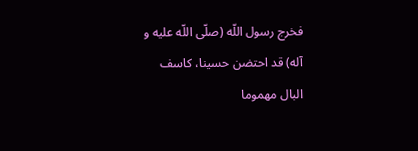فخرج رسول اللّه (صلّى اللّه عليه و آله) قد احتضن حسينا، كاسف البال مهموما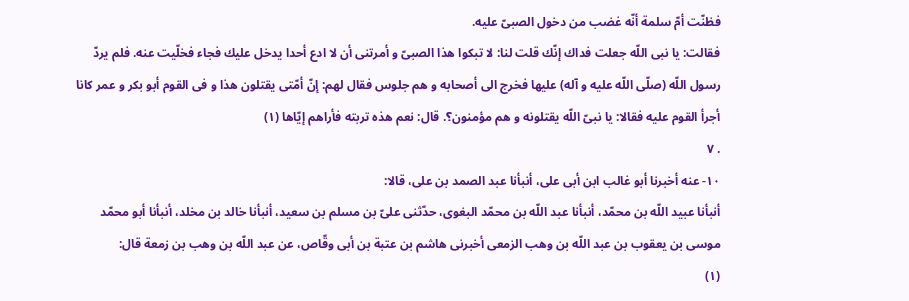فظنّت أمّ سلمة أنّه غضب من دخول الصبىّ عليه.
فقالت: يا نبى اللّه جعلت فداك إنّك قلت لنا: لا تبكوا هذا الصبىّ و أمرتنى أن لا ادع أحدا يدخل عليك فجاء فخلّيت عنه. فلم يردّ رسول اللّه (صلّى اللّه عليه و آله) عليها فخرج الى أصحابه و هم جلوس فقال لهم: إنّ أمّتى يقتلون هذا و فى القوم أبو بكر و عمر كانا أجرأ القوم عليه فقالا: يا نبىّ اللّه يقتلونه و هم مؤمنون؟. قال: نعم هذه تربته فأراهم إيّاها (١)
. ٧
١٠- عنه أخبرنا أبو غالب ابن أبى على، أنبأنا عبد الصمد بن على، قالا:
أنبأنا عبيد اللّه بن محمّد، أنبأنا عبد اللّه بن محمّد البغوى، حدّثنى علىّ بن مسلم بن سعيد، أنبأنا خالد بن مخلد، أنبأنا أبو محمّد موسى بن يعقوب بن عبد اللّه بن وهب الزمعى أخبرنى هاشم بن عتبة بن أبى وقّاص، عن عبد اللّه بن وهب بن زمعة قال:
(١)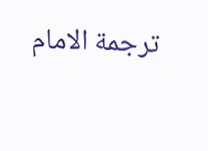ترجمة الامام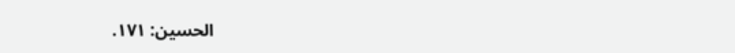الحسين: ١٧١.